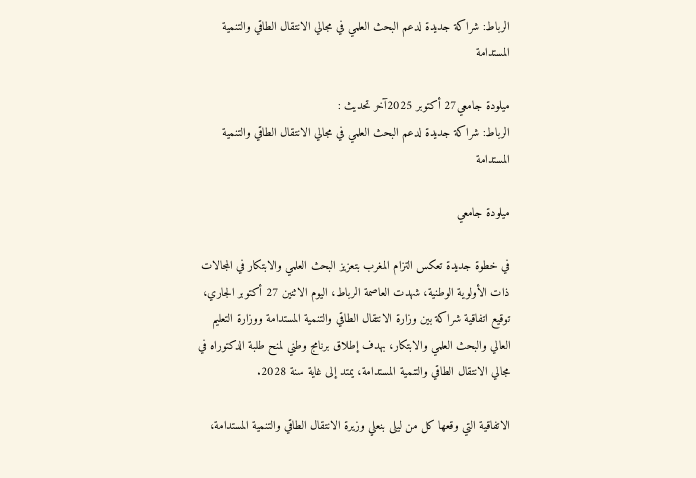الرباط: شراكة جديدة لدعم البحث العلمي في مجالي الانتقال الطاقي والتنمية المستدامة

ميلودة جامعي27 أكتوبر 2025آخر تحديث :
الرباط: شراكة جديدة لدعم البحث العلمي في مجالي الانتقال الطاقي والتنمية المستدامة

ميلودة جامعي

في خطوة جديدة تعكس التزام المغرب بتعزيز البحث العلمي والابتكار في المجالات ذات الأولوية الوطنية، شهدت العاصمة الرباط، اليوم الاثنين 27 أكتوبر الجاري، توقيع اتفاقية شراكة بين وزارة الانتقال الطاقي والتنمية المستدامة ووزارة التعليم العالي والبحث العلمي والابتكار، بهدف إطلاق برنامج وطني لمنح طلبة الدكتوراه في مجالي الانتقال الطاقي والتنمية المستدامة، يمتد إلى غاية سنة 2028.

الاتفاقية التي وقعها كل من ليلى بنعلي وزيرة الانتقال الطاقي والتنمية المستدامة،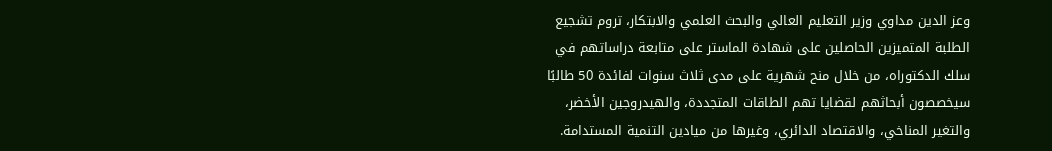وعز الدين مداوي وزير التعليم العالي والبحث العلمي والابتكار، تروم تشجيع الطلبة المتميزين الحاصلين على شهادة الماستر على متابعة دراساتهم في سلك الدكتوراه، من خلال منح شهرية على مدى ثلاث سنوات لفائدة 50 طالبًا سيخصصون أبحاثهم لقضايا تهم الطاقات المتجددة، والهيدروجين الأخضر، والتغير المناخي، والاقتصاد الدائري، وغيرها من ميادين التنمية المستدامة.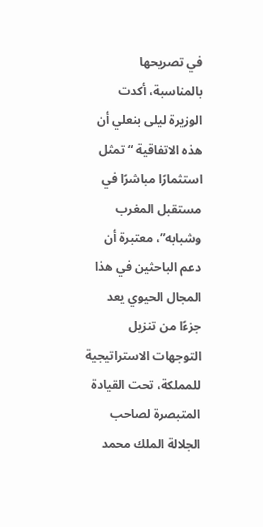في تصريحها بالمناسبة، أكدت الوزيرة ليلى بنعلي أن هذه الاتفاقية “تمثل استثمارًا مباشرًا في مستقبل المغرب وشبابه”، معتبرة أن دعم الباحثين في هذا المجال الحيوي يعد جزءًا من تنزيل التوجهات الاستراتيجية للمملكة، تحت القيادة المتبصرة لصاحب الجلالة الملك محمد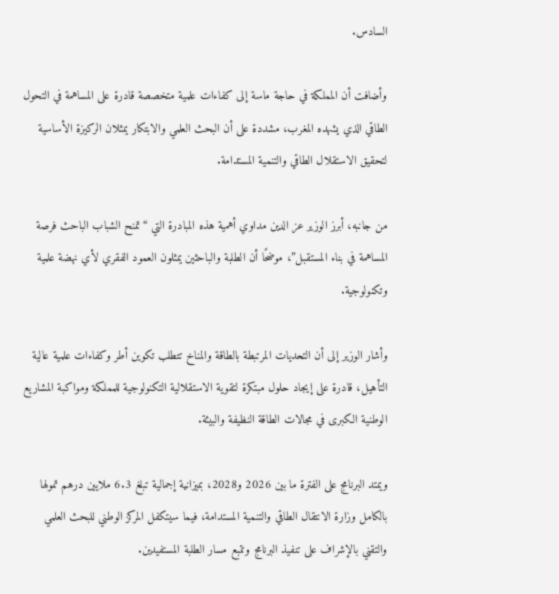السادس.

وأضافت أن المملكة في حاجة ماسة إلى كفاءات علمية متخصصة قادرة على المساهمة في التحول الطاقي الذي يشهده المغرب، مشددة على أن البحث العلمي والابتكار يمثلان الركيزة الأساسية لتحقيق الاستقلال الطاقي والتنمية المستدامة.

من جانبه، أبرز الوزير عز الدين مداوي أهمية هذه المبادرة التي “تمنح الشباب الباحث فرصة المساهمة في بناء المستقبل”، موضحًا أن الطلبة والباحثين يمثلون العمود الفقري لأي نهضة علمية وتكنولوجية.

وأشار الوزير إلى أن التحديات المرتبطة بالطاقة والمناخ تتطلب تكوين أطر وكفاءات علمية عالية التأهيل، قادرة على إيجاد حلول مبتكرة لتقوية الاستقلالية التكنولوجية للمملكة ومواكبة المشاريع الوطنية الكبرى في مجالات الطاقة النظيفة والبيئة.

ويمتد البرنامج على الفترة ما بين 2026 و2028، بميزانية إجمالية تبلغ 6.3 ملايين درهم تمولها بالكامل وزارة الانتقال الطاقي والتنمية المستدامة، فيما سيتكفل المركز الوطني للبحث العلمي والتقني بالإشراف على تنفيذ البرنامج وتتبع مسار الطلبة المستفيدين.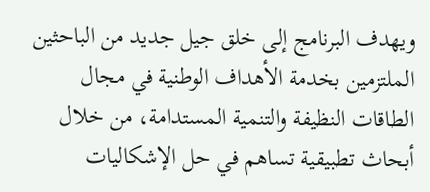ويهدف البرنامج إلى خلق جيل جديد من الباحثين الملتزمين بخدمة الأهداف الوطنية في مجال الطاقات النظيفة والتنمية المستدامة، من خلال أبحاث تطبيقية تساهم في حل الإشكاليات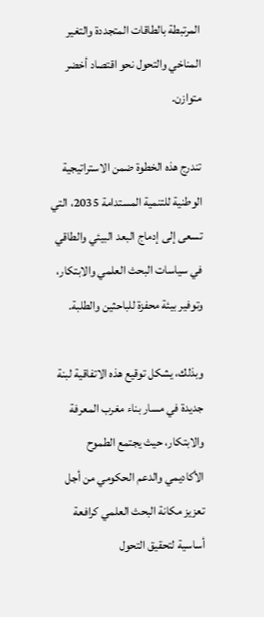المرتبطة بالطاقات المتجددة والتغير المناخي والتحول نحو اقتصاد أخضر متوازن.

تندرج هذه الخطوة ضمن الاستراتيجية الوطنية للتنمية المستدامة 2035، التي تسعى إلى إدماج البعد البيئي والطاقي في سياسات البحث العلمي والابتكار، وتوفير بيئة محفزة للباحثين والطلبة.

وبذلك، يشكل توقيع هذه الاتفاقية لبنة جديدة في مسار بناء مغرب المعرفة والابتكار، حيث يجتمع الطموح الأكاديمي والدعم الحكومي من أجل تعزيز مكانة البحث العلمي كرافعة أساسية لتحقيق التحول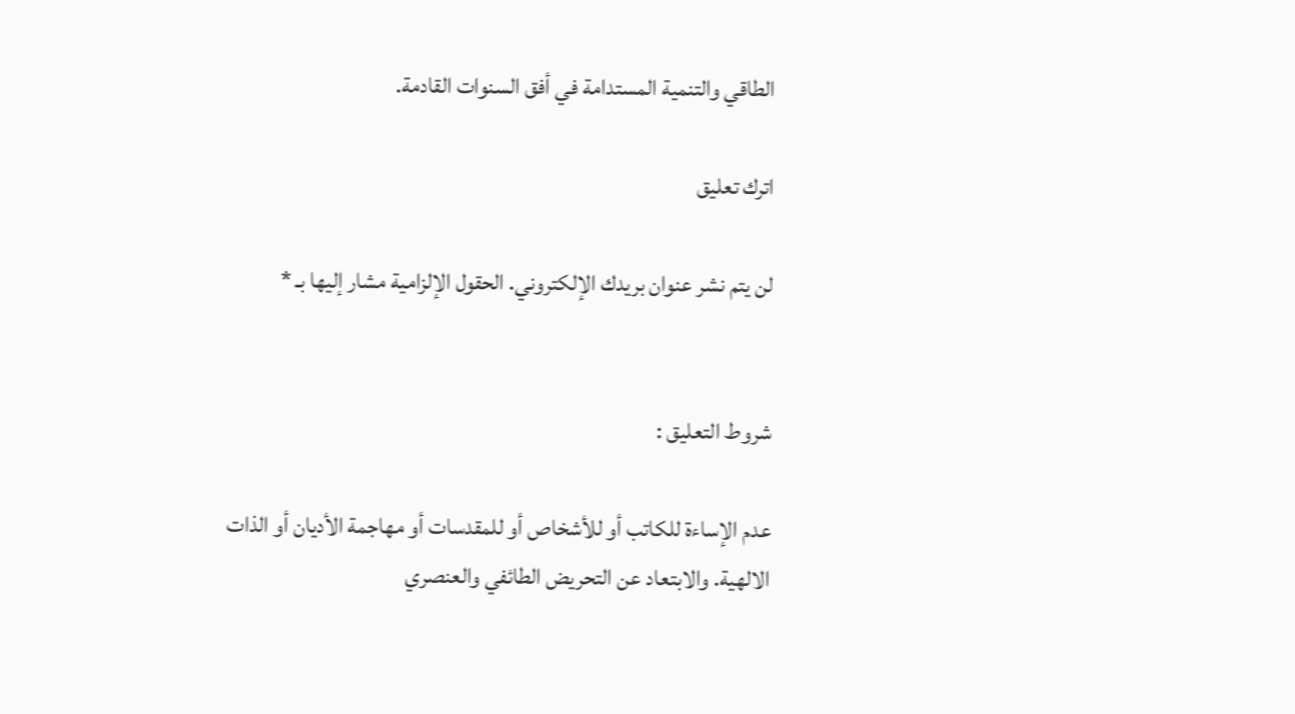الطاقي والتنمية المستدامة في أفق السنوات القادمة.

اترك تعليق

لن يتم نشر عنوان بريدك الإلكتروني. الحقول الإلزامية مشار إليها بـ *


شروط التعليق :

عدم الإساءة للكاتب أو للأشخاص أو للمقدسات أو مهاجمة الأديان أو الذات الالهية. والابتعاد عن التحريض الطائفي والعنصري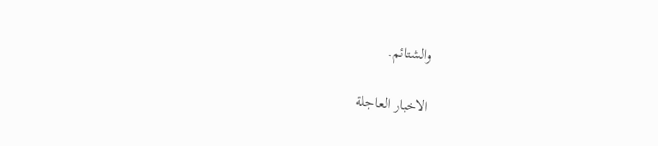والشتائم.

الاخبار العاجلة